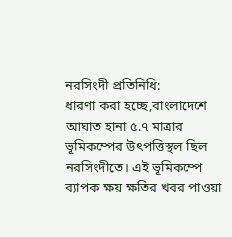নরসিংদী প্রতিনিধি:
ধারণা করা হচ্ছে,বাংলাদেশে আঘাত হানা ৫.৭ মাত্রার ভূমিকম্পের উৎপত্তিস্থল ছিল নরসিংদীতে। এই ভূমিকম্পে ব্যাপক ক্ষয় ক্ষতির খবর পাওয়া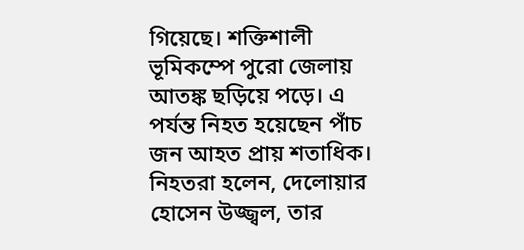গিয়েছে। শক্তিশালী ভূমিকম্পে পুরো জেলায় আতঙ্ক ছড়িয়ে পড়ে। এ পর্যন্ত নিহত হয়েছেন পাঁচ জন আহত প্রায় শতাধিক। নিহতরা হলেন, দেলোয়ার হোসেন উজ্জ্বল, তার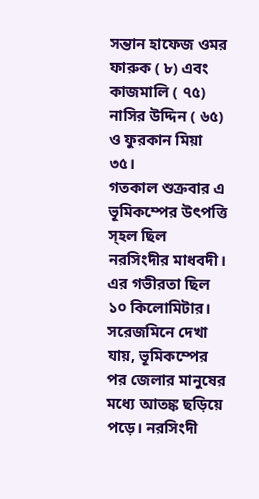সন্তান হাফেজ ওমর ফারুক ( ৮) এবং কাজমালি ( ৭৫) নাসির উদ্দিন ( ৬৫) ও ফুরকান মিয়া ৩৫।
গতকাল শুক্রবার এ ভূমিকম্পের উৎপত্তি স্হল ছিল নরসিংদীর মাধবদী। এর গভীরতা ছিল ১০ কিলোমিটার। সরেজমিনে দেখা যায়, ভূমিকম্পের পর জেলার মানুষের মধ্যে আতঙ্ক ছড়িয়ে পড়ে। নরসিংদী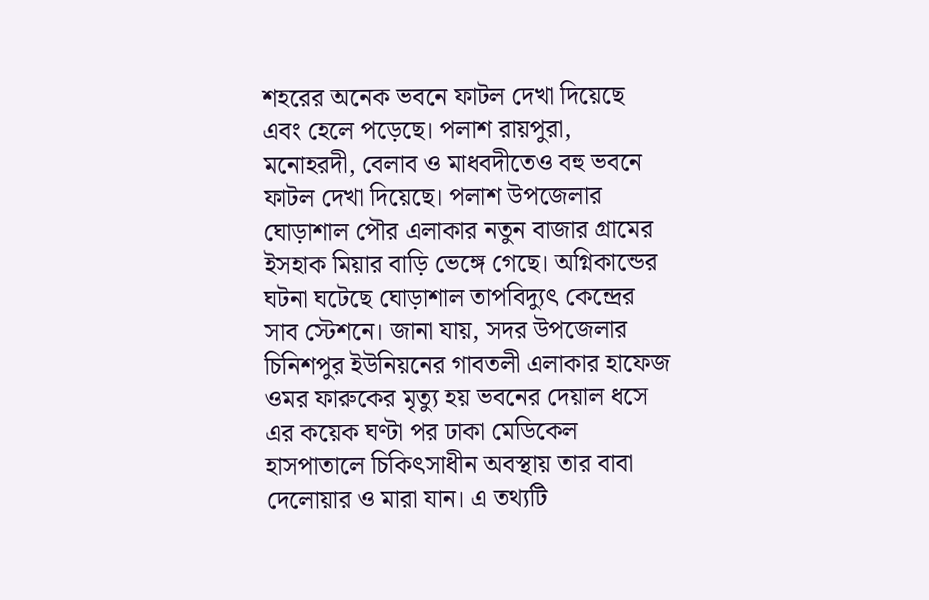শহরের অনেক ভবনে ফাটল দেখা দিয়েছে এবং হেলে পড়েছে। পলাশ রায়পুরা, মনোহরদী, বেলাব ও মাধবদীতেও বহু ভবনে ফাটল দেখা দিয়েছে। পলাশ উপজেলার ঘোড়াশাল পৌর এলাকার নতুন বাজার গ্রামের ইসহাক মিয়ার বাড়ি ভেঙ্গে গেছে। অগ্নিকান্ডের ঘটনা ঘটেছে ঘোড়াশাল তাপবিদ্যুৎ কেন্দ্রের সাব স্টেশনে। জানা যায়, সদর উপজেলার চিনিশপুর ইউনিয়নের গাবতলী এলাকার হাফেজ ওমর ফারুকের মৃত্যু হয় ভবনের দেয়াল ধসে এর কয়েক ঘণ্টা পর ঢাকা মেডিকেল হাসপাতালে চিকিৎসাধীন অবস্থায় তার বাবা দেলোয়ার ও মারা যান। এ তথ্যটি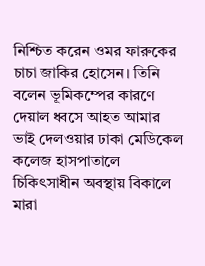নিশ্চিত করেন ওমর ফারুকের চাচা জাকির হোসেন। তিনি বলেন ভূমিকম্পের কারণে দেয়াল ধ্বসে আহত আমার ভাই দেলওয়ার ঢাকা মেডিকেল কলেজ হাসপাতালে চিকিৎসাধীন অবস্থায় বিকালে মারা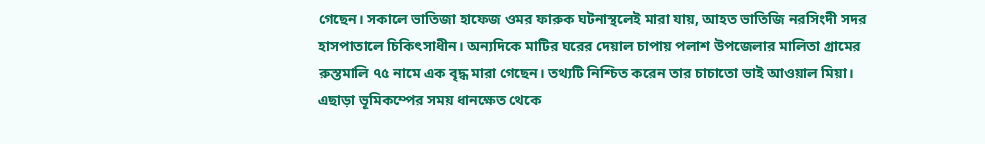গেছেন। সকালে ভাতিজা হাফেজ ওমর ফারুক ঘটনাস্থলেই মারা যায়, আহত ভাতিজি নরসিংদী সদর হাসপাতালে চিকিৎসাধীন। অন্যদিকে মাটির ঘরের দেয়াল চাপায় পলাশ উপজেলার মালিতা গ্রামের রুস্তমালি ৭৫ নামে এক বৃদ্ধ মারা গেছেন। তথ্যটি নিশ্চিত করেন তার চাচাতো ভাই আওয়াল মিয়া। এছাড়া ভূমিকম্পের সময় ধানক্ষেত থেকে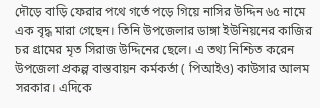দৌড়ে বাড়ি ফেরার পথে গর্তে পড়ে গিয়ে নাসির উদ্দিন ৬৫ নামে এক বৃদ্ধ মারা গেছেন। তিনি উপজেলার ডাঙ্গা ইউনিয়নের কাজির চর গ্রামের মৃত সিরাজ উদ্দিনের ছেলে। এ তথ্য নিশ্চিত করেন উপজেলা প্রকল্প বাস্তবায়ন কর্মকর্তা ( পিআইও) কাউসার আলম সরকার। এদিকে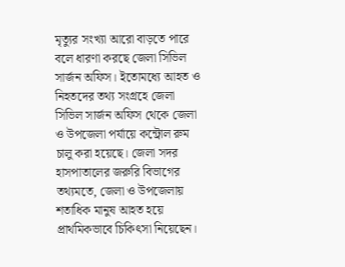মৃত্যুর সংখ্যা আরো বাড়তে পারে বলে ধারণা করছে জেলা সিভিল সার্জন অফিস। ইতোমধ্যে আহত ও নিহতদের তথ্য সংগ্রহে জেলা সিভিল সার্জন অফিস থেকে জেলা ও উপজেলা পর্যায়ে কন্ট্রোল রুম চালু করা হয়েছে। জেলা সদর হাসপাতালের জরুরি বিভাগের তথ্যমতে, জেলা ও উপজেলায় শতাধিক মানুষ আহত হয়ে প্রাথমিকভাবে চিকিৎসা নিয়েছেন।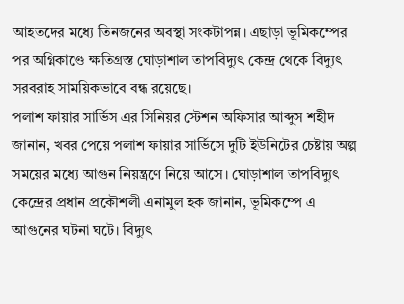আহতদের মধ্যে তিনজনের অবস্থা সংকটাপন্ন। এছাড়া ভূমিকম্পের পর অগ্নিকাণ্ডে ক্ষতিগ্রস্ত ঘোড়াশাল তাপবিদ্যুৎ কেন্দ্র থেকে বিদ্যুৎ সরবরাহ সাময়িকভাবে বন্ধ রয়েছে।
পলাশ ফায়ার সার্ভিস এর সিনিয়র স্টেশন অফিসার আব্দুস শহীদ জানান, খবর পেয়ে পলাশ ফায়ার সার্ভিসে দুটি ইউনিটের চেষ্টায় অল্প সময়ের মধ্যে আগুন নিয়ন্ত্রণে নিয়ে আসে। ঘোড়াশাল তাপবিদ্যুৎ কেন্দ্রের প্রধান প্রকৌশলী এনামুল হক জানান, ভূমিকম্পে এ আগুনের ঘটনা ঘটে। বিদ্যুৎ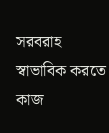সরবরাহ স্বাভাবিক করতে কাজ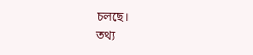চলছে।
তথ্য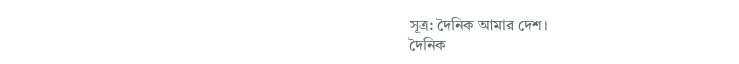সূত্র: দৈনিক আমার দেশ।
দৈনিক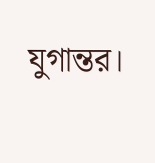যুগান্তর।